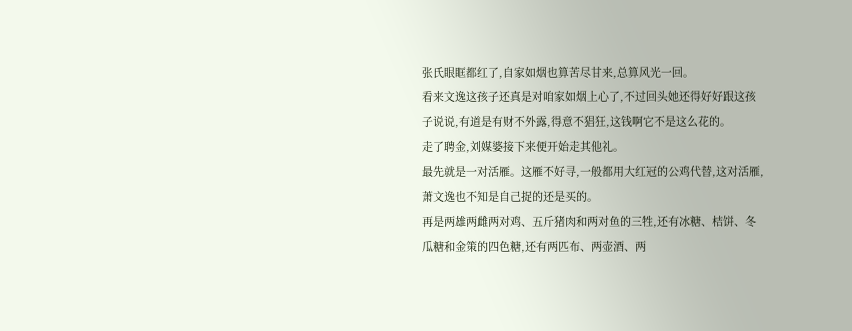张氏眼眶都红了,自家如烟也算苦尽甘来,总算风光一回。
看来文逸这孩子还真是对咱家如烟上心了,不过回头她还得好好跟这孩子说说,有道是有财不外露,得意不猖狂,这钱啊它不是这么花的。
走了聘金,刘媒婆接下来便开始走其他礼。
最先就是一对活雁。这雁不好寻,一般都用大红冠的公鸡代替,这对活雁,萧文逸也不知是自己捉的还是买的。
再是两雄两雌两对鸡、五斤猪肉和两对鱼的三牲,还有冰糖、桔饼、冬瓜糖和金策的四色糖,还有两匹布、两壶酒、两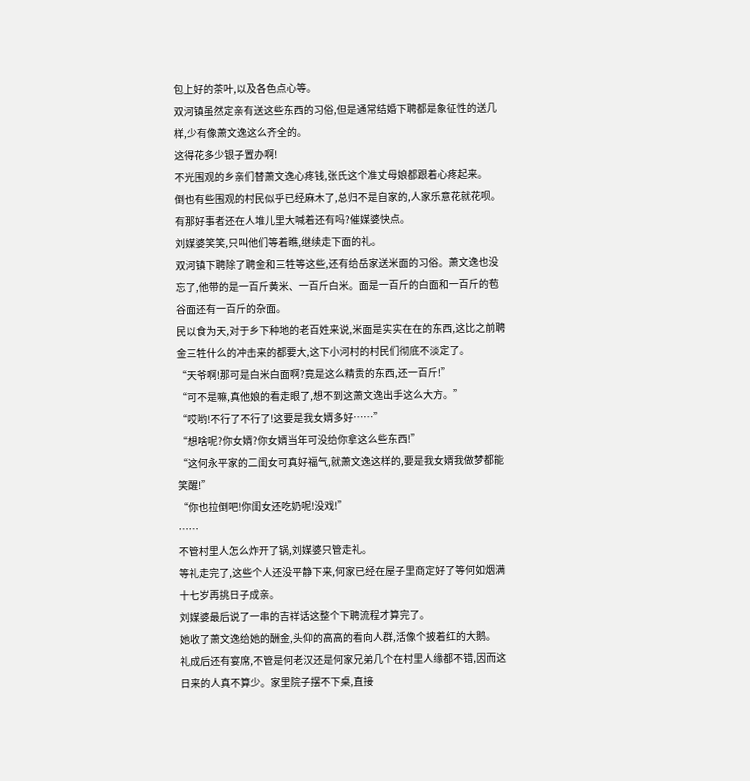包上好的茶叶,以及各色点心等。
双河镇虽然定亲有送这些东西的习俗,但是通常结婚下聘都是象征性的送几样,少有像萧文逸这么齐全的。
这得花多少银子置办啊!
不光围观的乡亲们替萧文逸心疼钱,张氏这个准丈母娘都跟着心疼起来。
倒也有些围观的村民似乎已经麻木了,总归不是自家的,人家乐意花就花呗。有那好事者还在人堆儿里大喊着还有吗?催媒婆快点。
刘媒婆笑笑,只叫他们等着瞧,继续走下面的礼。
双河镇下聘除了聘金和三牲等这些,还有给岳家送米面的习俗。萧文逸也没忘了,他带的是一百斤黄米、一百斤白米。面是一百斤的白面和一百斤的苞谷面还有一百斤的杂面。
民以食为天,对于乡下种地的老百姓来说,米面是实实在在的东西,这比之前聘金三牲什么的冲击来的都要大,这下小河村的村民们彻底不淡定了。
“天爷啊!那可是白米白面啊?竟是这么精贵的东西,还一百斤!”
“可不是嘛,真他娘的看走眼了,想不到这萧文逸出手这么大方。”
“哎哟!不行了不行了!这要是我女婿多好……”
“想啥呢?你女婿?你女婿当年可没给你拿这么些东西!”
“这何永平家的二闺女可真好福气,就萧文逸这样的,要是我女婿我做梦都能笑醒!”
“你也拉倒吧!你闺女还吃奶呢!没戏!”
……
不管村里人怎么炸开了锅,刘媒婆只管走礼。
等礼走完了,这些个人还没平静下来,何家已经在屋子里商定好了等何如烟满十七岁再挑日子成亲。
刘媒婆最后说了一串的吉祥话这整个下聘流程才算完了。
她收了萧文逸给她的酬金,头仰的高高的看向人群,活像个披着红的大鹅。
礼成后还有宴席,不管是何老汉还是何家兄弟几个在村里人缘都不错,因而这日来的人真不算少。家里院子摆不下桌,直接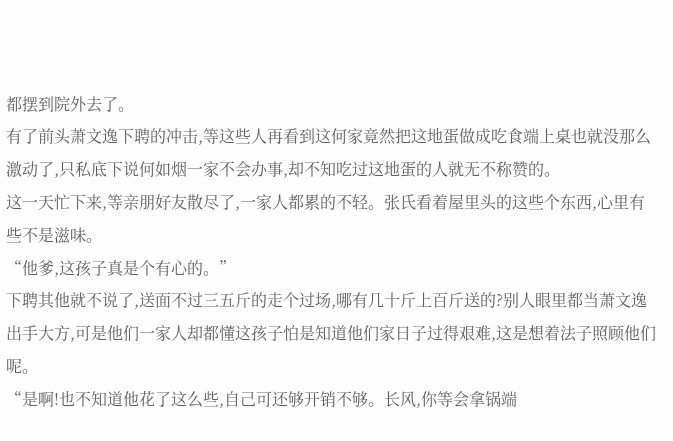都摆到院外去了。
有了前头萧文逸下聘的冲击,等这些人再看到这何家竟然把这地蛋做成吃食端上桌也就没那么激动了,只私底下说何如烟一家不会办事,却不知吃过这地蛋的人就无不称赞的。
这一天忙下来,等亲朋好友散尽了,一家人都累的不轻。张氏看着屋里头的这些个东西,心里有些不是滋味。
“他爹,这孩子真是个有心的。”
下聘其他就不说了,送面不过三五斤的走个过场,哪有几十斤上百斤送的?别人眼里都当萧文逸出手大方,可是他们一家人却都懂这孩子怕是知道他们家日子过得艰难,这是想着法子照顾他们呢。
“是啊!也不知道他花了这么些,自己可还够开销不够。长风,你等会拿锅端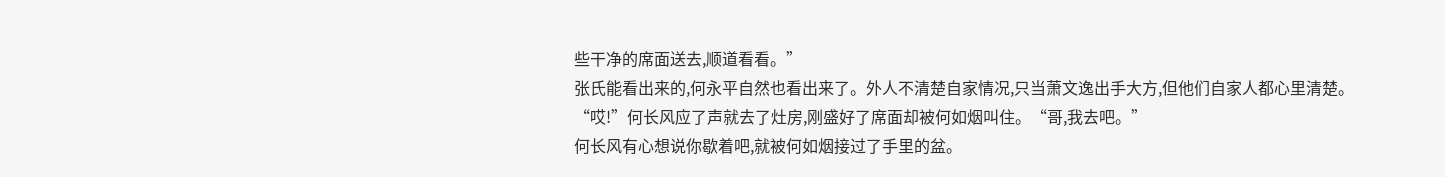些干净的席面送去,顺道看看。”
张氏能看出来的,何永平自然也看出来了。外人不清楚自家情况,只当萧文逸出手大方,但他们自家人都心里清楚。
“哎!”何长风应了声就去了灶房,刚盛好了席面却被何如烟叫住。“哥,我去吧。”
何长风有心想说你歇着吧,就被何如烟接过了手里的盆。